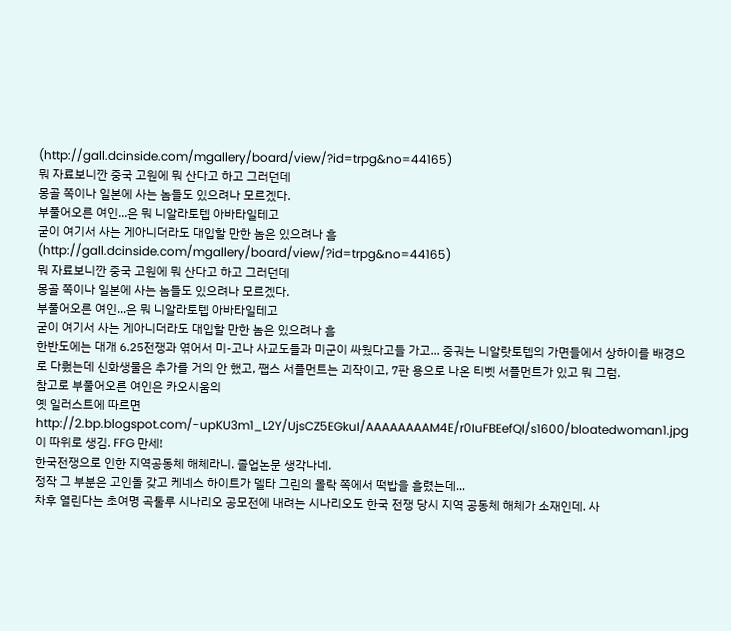(http://gall.dcinside.com/mgallery/board/view/?id=trpg&no=44165)
뭐 자료보니깐 중국 고원에 뭐 산다고 하고 그러던데
몽골 쪽이나 일본에 사는 놈들도 있으려나 모르겠다.
부풀어오른 여인...은 뭐 니알라토텝 아바타일테고
굳이 여기서 사는 게아니더라도 대입할 만한 놈은 있으려나 흠
(http://gall.dcinside.com/mgallery/board/view/?id=trpg&no=44165)
뭐 자료보니깐 중국 고원에 뭐 산다고 하고 그러던데
몽골 쪽이나 일본에 사는 놈들도 있으려나 모르겠다.
부풀어오른 여인...은 뭐 니알라토텝 아바타일테고
굳이 여기서 사는 게아니더라도 대입할 만한 놈은 있으려나 흠
한반도에는 대개 6.25전쟁과 엮어서 미-고나 사교도들과 미군이 싸웠다고들 가고... 중궈는 니알랏토텝의 가면들에서 상하이를 배경으로 다뤘는데 신화생물은 추가를 거의 안 했고, 쨉스 서플먼트는 괴작이고, 7판 용으로 나온 티벳 서플먼트가 있고 뭐 그럼.
참고로 부풀어오른 여인은 카오시움의
옛 일러스트에 따르면
http://2.bp.blogspot.com/-upKU3m1_L2Y/UjsCZ5EGkuI/AAAAAAAAM4E/r0IuFBEefQI/s1600/bloatedwoman1.jpg
이 따위로 생김. FFG 만세!
한국전쟁으로 인한 지역공동체 해체라니. 졸업논문 생각나네.
정작 그 부분은 고인돌 갖고 케네스 하이트가 델타 그린의 몰락 쪽에서 떡밥을 흘렸는데...
차후 열린다는 초여명 곡툴루 시나리오 공모전에 내려는 시나리오도 한국 전쟁 당시 지역 공동체 해체가 소재인데. 사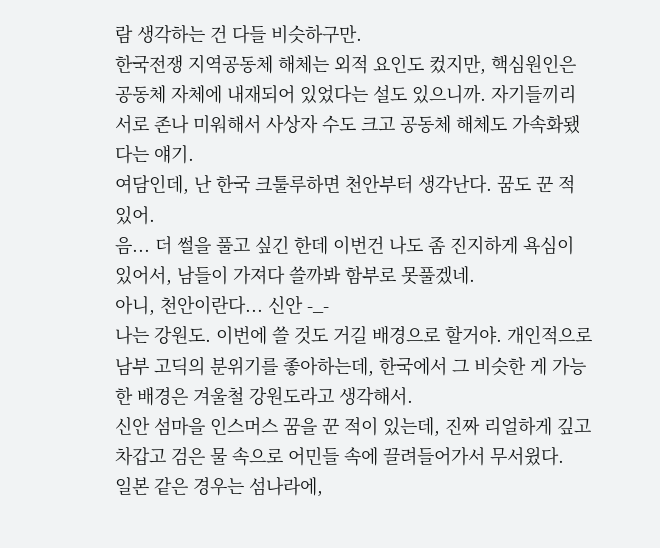람 생각하는 건 다들 비슷하구만.
한국전쟁 지역공동체 해체는 외적 요인도 컸지만, 핵심원인은 공동체 자체에 내재되어 있었다는 설도 있으니까. 자기들끼리 서로 존나 미워해서 사상자 수도 크고 공동체 해체도 가속화됐다는 얘기.
여담인데, 난 한국 크툴루하면 천안부터 생각난다. 꿈도 꾼 적 있어.
음... 더 썰을 풀고 싶긴 한데 이번건 나도 좀 진지하게 욕심이 있어서, 남들이 가져다 쓸까봐 함부로 못풀겠네.
아니, 천안이란다... 신안 -_-
나는 강원도. 이번에 쓸 것도 거길 배경으로 할거야. 개인적으로 남부 고딕의 분위기를 좋아하는데, 한국에서 그 비슷한 게 가능한 배경은 겨울철 강원도라고 생각해서.
신안 섬마을 인스머스 꿈을 꾼 적이 있는데, 진짜 리얼하게 깊고 차갑고 검은 물 속으로 어민들 속에 끌려들어가서 무서윘다.
일본 같은 경우는 섬나라에,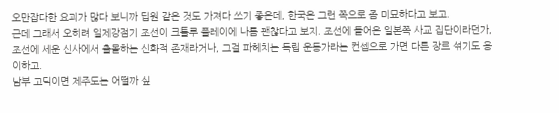오만잡다한 요괴가 많다 보니까 딥원 같은 것도 가져다 쓰기 좋은데, 한국은 그런 쪽으로 좀 미묘하다고 보고.
근데 그래서 오히려 일제강점기 조선이 크툴루 플레이에 나름 괜찮다고 보지. 조선에 들어온 일본쪽 사교 집단이라던가, 조선에 세운 신사에서 출몰하는 신화적 존재라거나, 그걸 파헤치는 독립 운동가라는 컨셉으로 가면 다른 장르 섞기도 용이하고.
남부 고딕이면 제주도는 어떨까 싶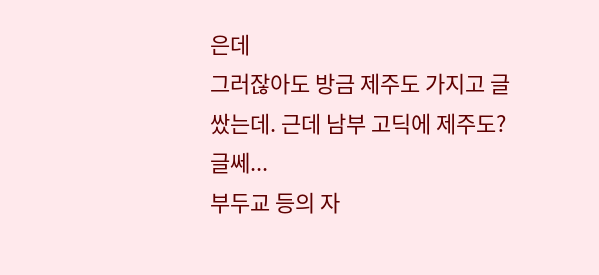은데
그러잖아도 방금 제주도 가지고 글쌌는데. 근데 남부 고딕에 제주도? 글쎄...
부두교 등의 자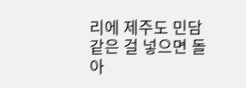리에 제주도 민담같은 걸 넣으면 돌아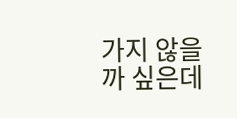가지 않을까 싶은데